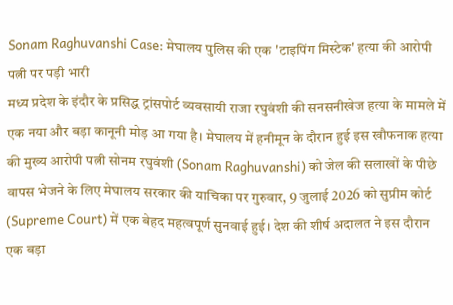Sonam Raghuvanshi Case: मेघालय पुलिस की एक 'टाइपिंग मिस्टेक' हत्या की आरोपी पत्नी पर पड़ी भारी
मध्य प्रदेश के इंदौर के प्रसिद्ध ट्रांसपोर्ट व्यवसायी राजा रघुवंशी की सनसनीखेज हत्या के मामले में एक नया और बड़ा कानूनी मोड़ आ गया है। मेघालय में हनीमून के दौरान हुई इस खौफनाक हत्या की मुख्य आरोपी पत्नी सोनम रघुवंशी (Sonam Raghuvanshi) को जेल की सलाखों के पीछे वापस भेजने के लिए मेघालय सरकार की याचिका पर गुरुवार, 9 जुलाई 2026 को सुप्रीम कोर्ट (Supreme Court) में एक बेहद महत्वपूर्ण सुनवाई हुई। देश की शीर्ष अदालत ने इस दौरान एक बड़ा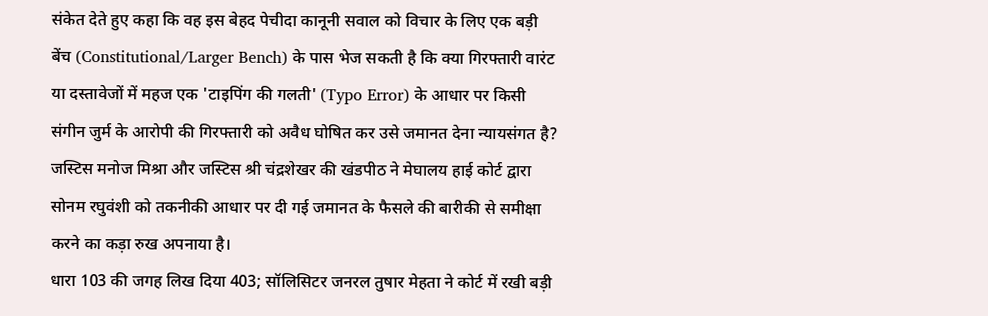संकेत देते हुए कहा कि वह इस बेहद पेचीदा कानूनी सवाल को विचार के लिए एक बड़ी बेंच (Constitutional/Larger Bench) के पास भेज सकती है कि क्या गिरफ्तारी वारंट या दस्तावेजों में महज एक 'टाइपिंग की गलती' (Typo Error) के आधार पर किसी संगीन जुर्म के आरोपी की गिरफ्तारी को अवैध घोषित कर उसे जमानत देना न्यायसंगत है?
जस्टिस मनोज मिश्रा और जस्टिस श्री चंद्रशेखर की खंडपीठ ने मेघालय हाई कोर्ट द्वारा सोनम रघुवंशी को तकनीकी आधार पर दी गई जमानत के फैसले की बारीकी से समीक्षा करने का कड़ा रुख अपनाया है।
धारा 103 की जगह लिख दिया 403; सॉलिसिटर जनरल तुषार मेहता ने कोर्ट में रखी बड़ी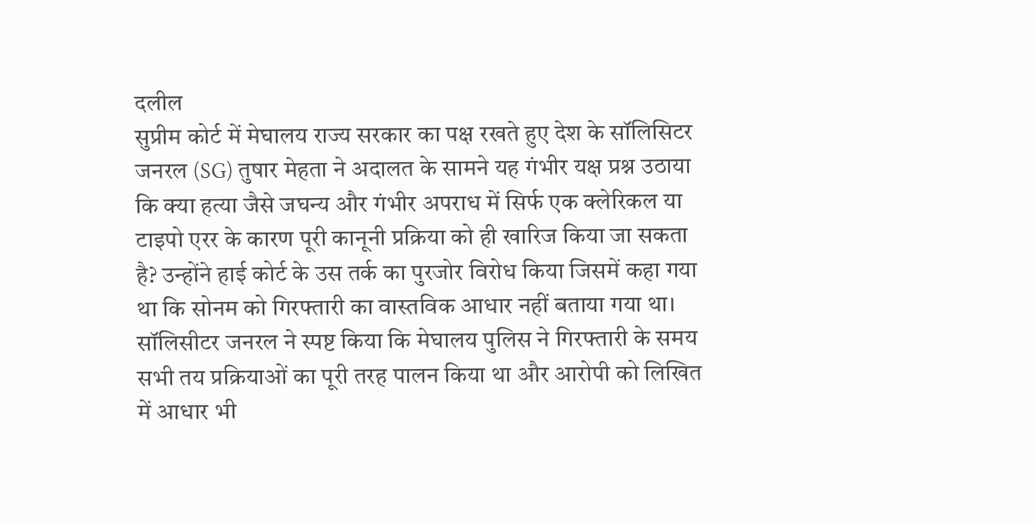दलील
सुप्रीम कोर्ट में मेघालय राज्य सरकार का पक्ष रखते हुए देश के सॉलिसिटर जनरल (SG) तुषार मेहता ने अदालत के सामने यह गंभीर यक्ष प्रश्न उठाया कि क्या हत्या जैसे जघन्य और गंभीर अपराध में सिर्फ एक क्लेरिकल या टाइपो एरर के कारण पूरी कानूनी प्रक्रिया को ही खारिज किया जा सकता है? उन्होंने हाई कोर्ट के उस तर्क का पुरजोर विरोध किया जिसमें कहा गया था कि सोनम को गिरफ्तारी का वास्तविक आधार नहीं बताया गया था।
सॉलिसीटर जनरल ने स्पष्ट किया कि मेघालय पुलिस ने गिरफ्तारी के समय सभी तय प्रक्रियाओं का पूरी तरह पालन किया था और आरोपी को लिखित में आधार भी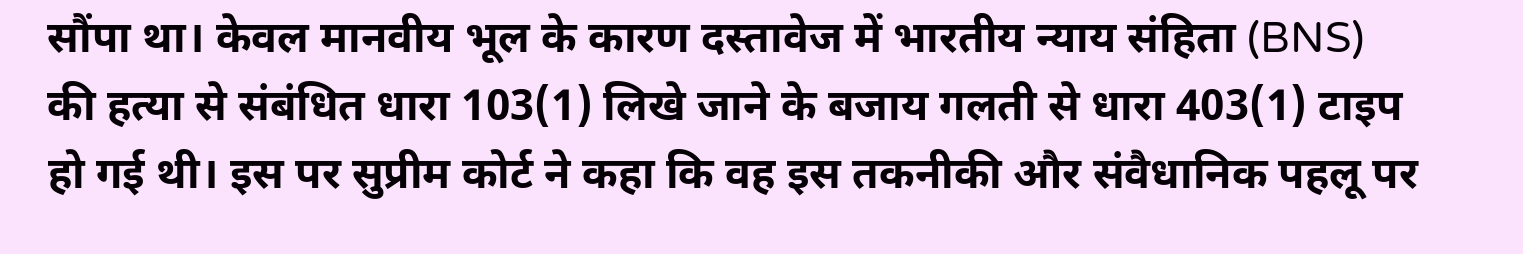सौंपा था। केवल मानवीय भूल के कारण दस्तावेज में भारतीय न्याय संहिता (BNS) की हत्या से संबंधित धारा 103(1) लिखे जाने के बजाय गलती से धारा 403(1) टाइप हो गई थी। इस पर सुप्रीम कोर्ट ने कहा कि वह इस तकनीकी और संवैधानिक पहलू पर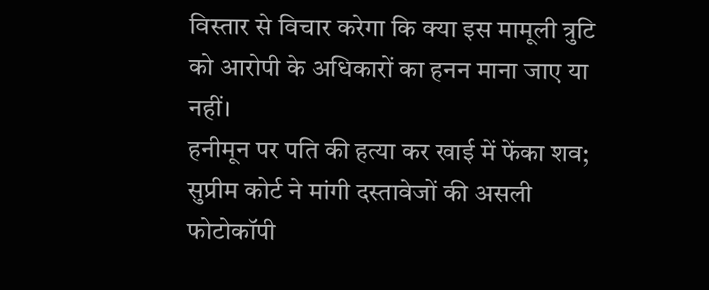विस्तार से विचार करेगा कि क्या इस मामूली त्रुटि को आरोपी के अधिकारों का हनन माना जाए या नहीं।
हनीमून पर पति की हत्या कर खाई में फेंका शव; सुप्रीम कोर्ट ने मांगी दस्तावेजों की असली फोटोकॉपी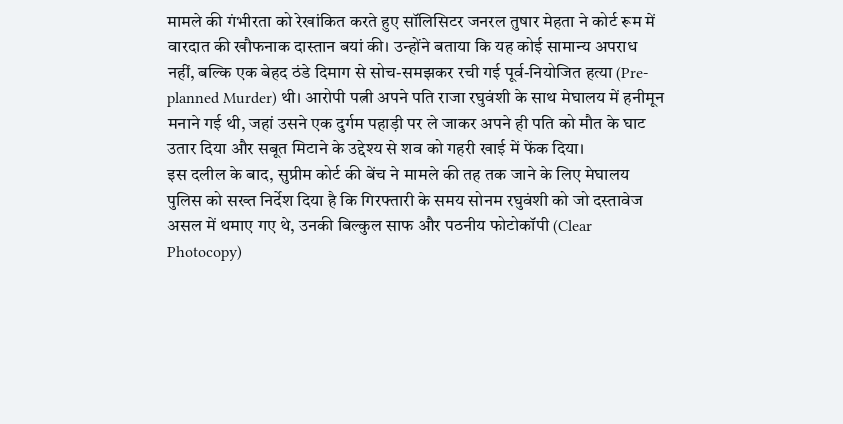मामले की गंभीरता को रेखांकित करते हुए सॉलिसिटर जनरल तुषार मेहता ने कोर्ट रूम में वारदात की खौफनाक दास्तान बयां की। उन्होंने बताया कि यह कोई सामान्य अपराध नहीं, बल्कि एक बेहद ठंडे दिमाग से सोच-समझकर रची गई पूर्व-नियोजित हत्या (Pre-planned Murder) थी। आरोपी पत्नी अपने पति राजा रघुवंशी के साथ मेघालय में हनीमून मनाने गई थी, जहां उसने एक दुर्गम पहाड़ी पर ले जाकर अपने ही पति को मौत के घाट उतार दिया और सबूत मिटाने के उद्देश्य से शव को गहरी खाई में फेंक दिया।
इस दलील के बाद, सुप्रीम कोर्ट की बेंच ने मामले की तह तक जाने के लिए मेघालय पुलिस को सख्त निर्देश दिया है कि गिरफ्तारी के समय सोनम रघुवंशी को जो दस्तावेज असल में थमाए गए थे, उनकी बिल्कुल साफ और पठनीय फोटोकॉपी (Clear Photocopy)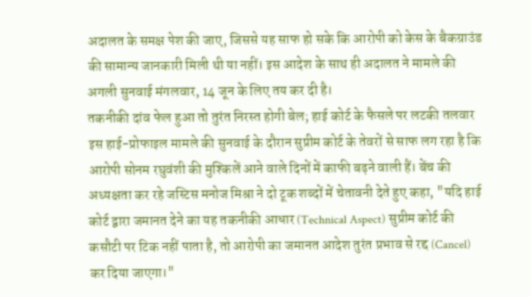अदालत के समक्ष पेश की जाए, जिससे यह साफ हो सके कि आरोपी को केस के बैकग्राउंड की सामान्य जानकारी मिली थी या नहीं। इस आदेश के साथ ही अदालत ने मामले की अगली सुनवाई मंगलवार, 14 जून के लिए तय कर दी है।
तकनीकी दांव फेल हुआ तो तुरंत निरस्त होगी बेल; हाई कोर्ट के फैसले पर लटकी तलवार
इस हाई-प्रोफाइल मामले की सुनवाई के दौरान सुप्रीम कोर्ट के तेवरों से साफ लग रहा है कि आरोपी सोनम रघुवंशी की मुश्किलें आने वाले दिनों में काफी बढ़ने वाली हैं। बेंच की अध्यक्षता कर रहे जस्टिस मनोज मिश्रा ने दो टूक शब्दों में चेतावनी देते हुए कहा, "यदि हाई कोर्ट द्वारा जमानत देने का यह तकनीकी आधार (Technical Aspect) सुप्रीम कोर्ट की कसौटी पर टिक नहीं पाता है, तो आरोपी का जमानत आदेश तुरंत प्रभाव से रद्द (Cancel) कर दिया जाएगा।"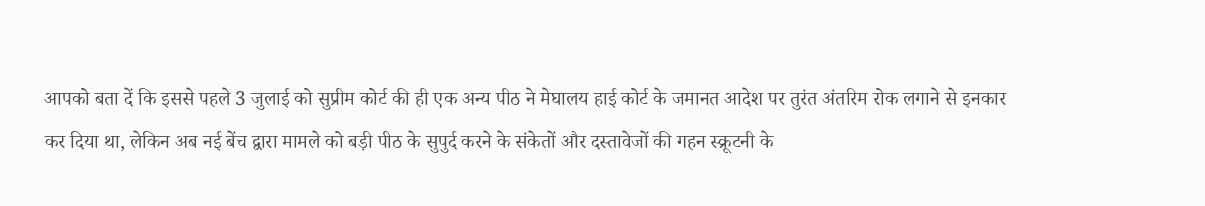आपको बता दें कि इससे पहले 3 जुलाई को सुप्रीम कोर्ट की ही एक अन्य पीठ ने मेघालय हाई कोर्ट के जमानत आदेश पर तुरंत अंतरिम रोक लगाने से इनकार कर दिया था, लेकिन अब नई बेंच द्वारा मामले को बड़ी पीठ के सुपुर्द करने के संकेतों और दस्तावेजों की गहन स्क्रूटनी के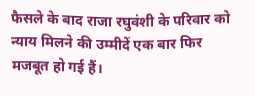फैसले के बाद राजा रघुवंशी के परिवार को न्याय मिलने की उम्मीदें एक बार फिर मजबूत हो गई हैं।